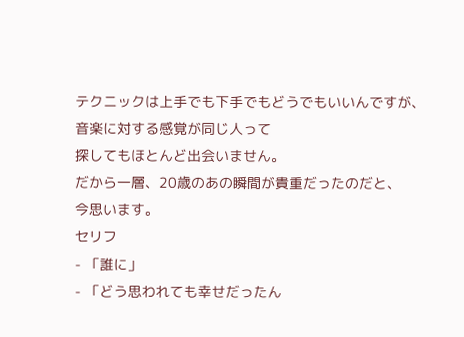テクニックは上手でも下手でもどうでもいいんですが、
音楽に対する感覚が同じ人って
探してもほとんど出会いません。
だから一層、20歳のあの瞬間が貴重だったのだと、
今思います。
セリフ
- 「誰に」
- 「どう思われても幸せだったん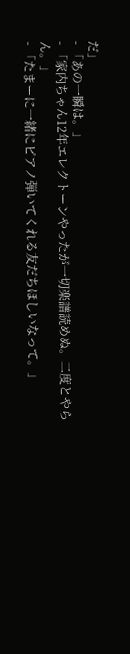だ」
- 「あの一瞬は。」
- 「家内ちゃん12年エレクトーンやったが一切楽譜読めぬ。二度とやらん。」
- 「たまーに一緒にピアノ弾いてくれる友だちほしいなって。」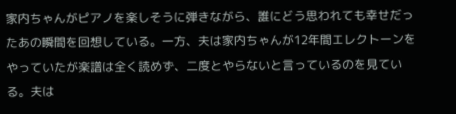家内ちゃんがピアノを楽しそうに弾きながら、誰にどう思われても幸せだったあの瞬間を回想している。一方、夫は家内ちゃんが12年間エレクトーンをやっていたが楽譜は全く読めず、二度とやらないと言っているのを見ている。夫は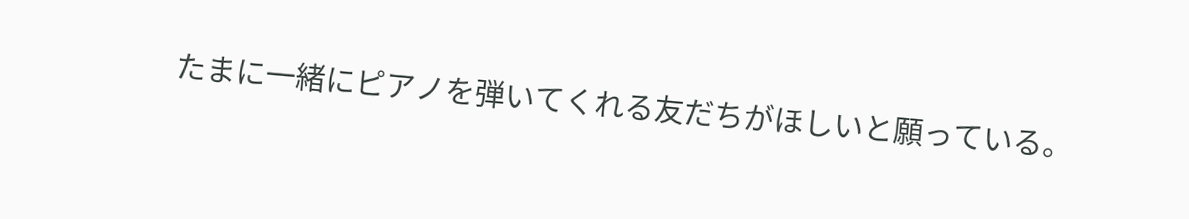たまに一緒にピアノを弾いてくれる友だちがほしいと願っている。